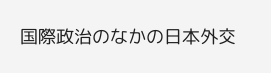国際政治のなかの日本外交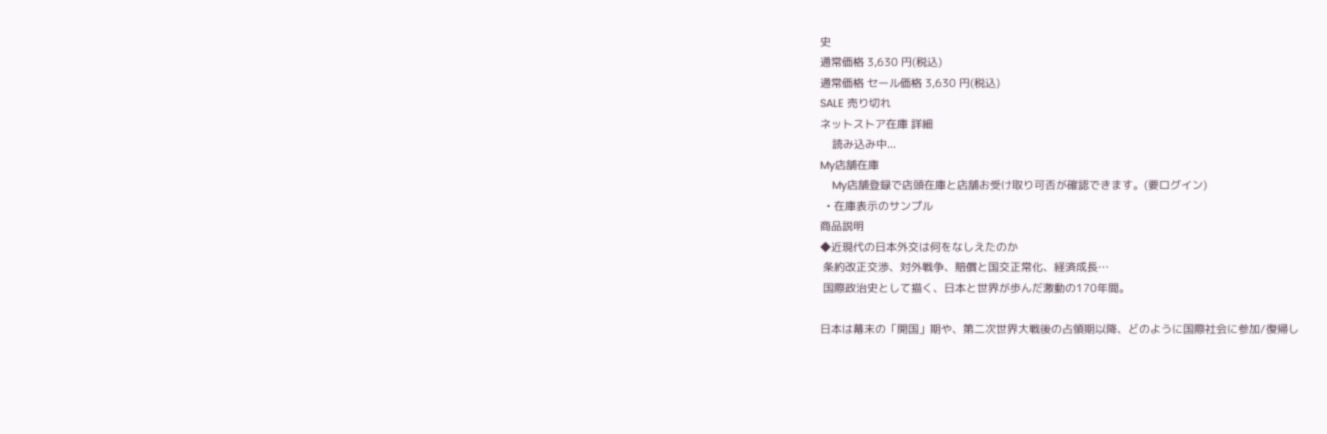史
通常価格 3,630 円(税込)
通常価格 セール価格 3,630 円(税込)
SALE 売り切れ
ネットストア在庫 詳細
    読み込み中...
My店舗在庫
    My店舗登録で店頭在庫と店舗お受け取り可否が確認できます。(要ログイン)
  • 在庫表示のサンプル
商品説明
◆近現代の日本外交は何をなしえたのか
 条約改正交渉、対外戦争、賠償と国交正常化、経済成長…
 国際政治史として描く、日本と世界が歩んだ激動の170年間。

日本は幕末の「開国」期や、第二次世界大戦後の占領期以降、どのように国際社会に参加/復帰し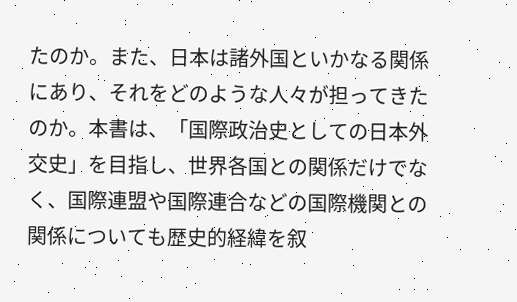たのか。また、日本は諸外国といかなる関係にあり、それをどのような人々が担ってきたのか。本書は、「国際政治史としての日本外交史」を目指し、世界各国との関係だけでなく、国際連盟や国際連合などの国際機関との関係についても歴史的経緯を叙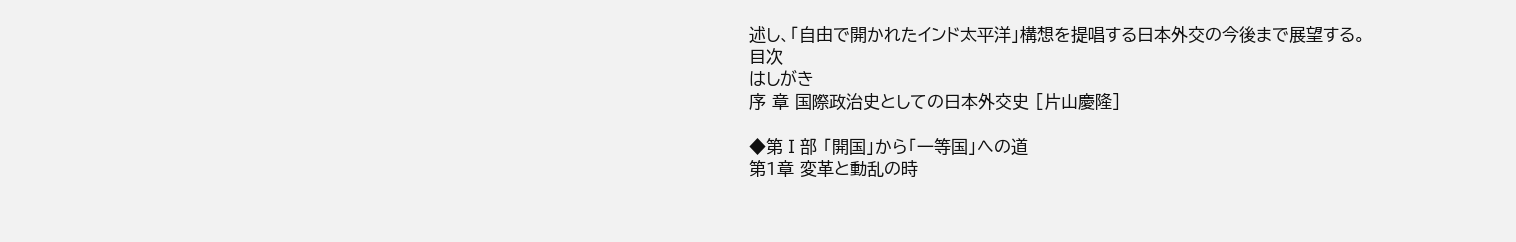述し、「自由で開かれたインド太平洋」構想を提唱する日本外交の今後まで展望する。
目次
はしがき
序 章 国際政治史としての日本外交史 [片山慶隆]

◆第Ⅰ部 「開国」から「一等国」への道
第1章 変革と動乱の時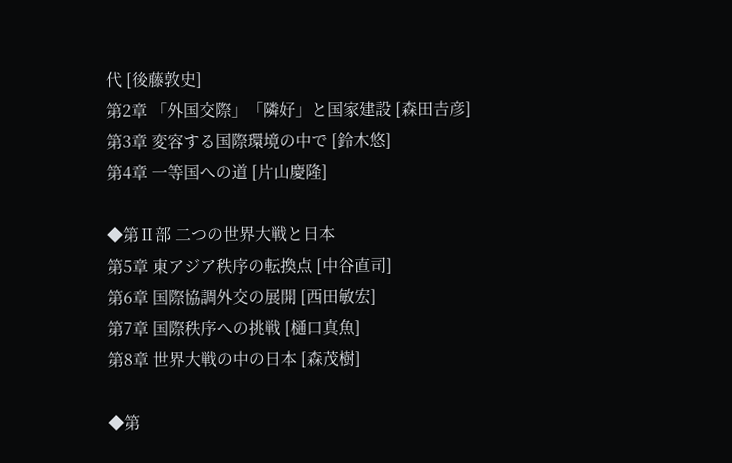代 [後藤敦史]
第2章 「外国交際」「隣好」と国家建設 [森田𠮷彦]
第3章 変容する国際環境の中で [鈴木悠]
第4章 一等国への道 [片山慶隆]

◆第Ⅱ部 二つの世界大戦と日本
第5章 東アジア秩序の転換点 [中谷直司]
第6章 国際協調外交の展開 [西田敏宏]
第7章 国際秩序への挑戦 [樋口真魚]
第8章 世界大戦の中の日本 [森茂樹]

◆第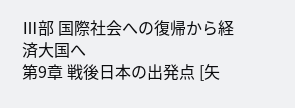Ⅲ部 国際社会への復帰から経済大国へ
第9章 戦後日本の出発点 [矢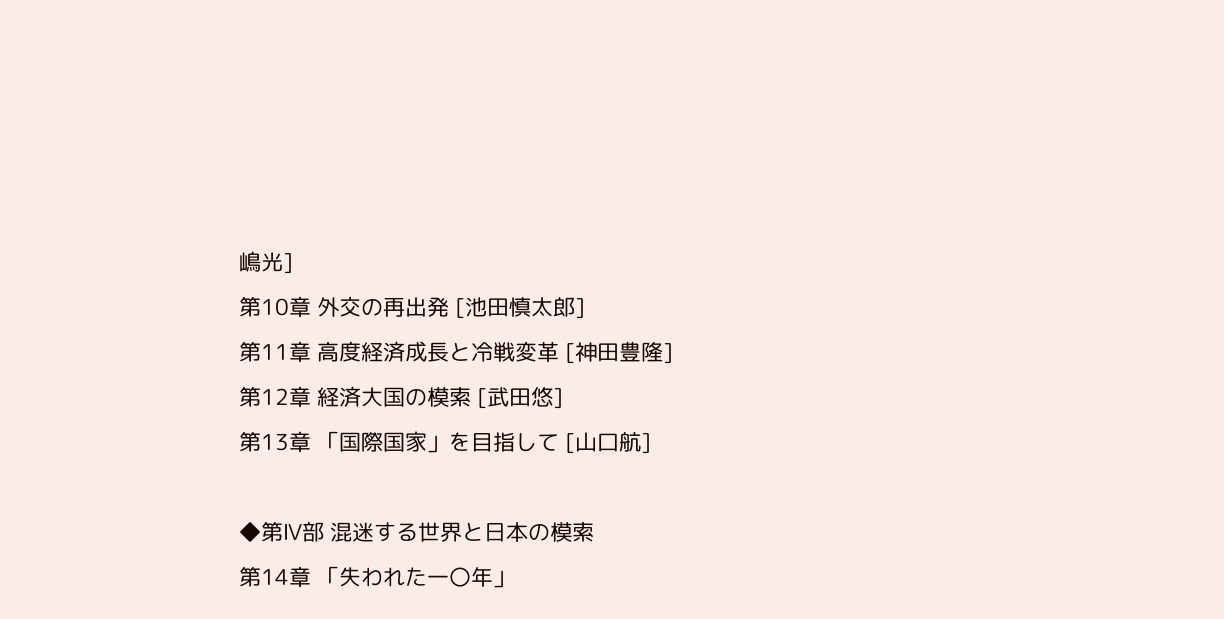嶋光]
第10章 外交の再出発 [池田慎太郎]
第11章 高度経済成長と冷戦変革 [神田豊隆]
第12章 経済大国の模索 [武田悠]
第13章 「国際国家」を目指して [山口航]

◆第Ⅳ部 混迷する世界と日本の模索
第14章 「失われた一〇年」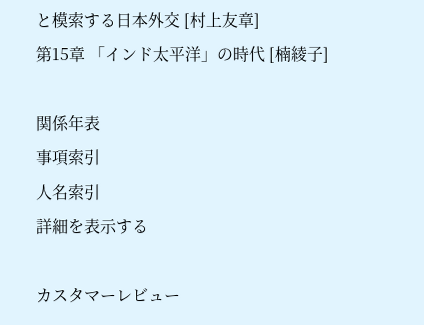と模索する日本外交 [村上友章]
第15章 「インド太平洋」の時代 [楠綾子]

関係年表
事項索引
人名索引
詳細を表示する

カスタマーレビュー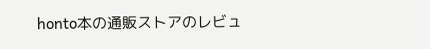honto本の通販ストアのレビュ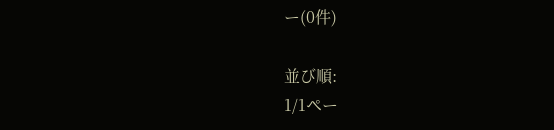ー(0件)

並び順:
1/1ペー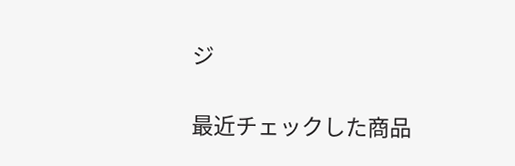ジ

最近チェックした商品